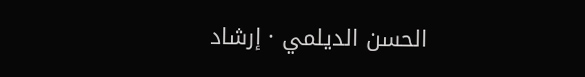الحسن الديلمي · إرشاد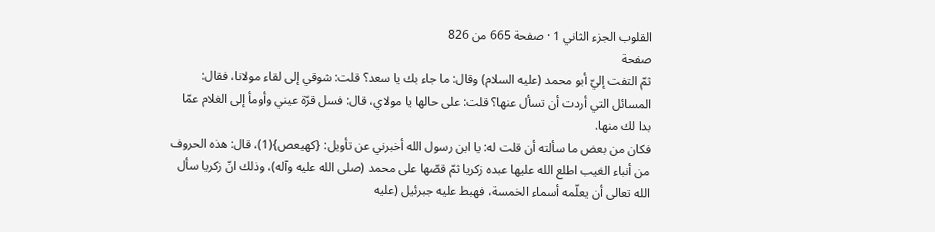القلوب الجزء الثاني 1 · صفحة 665 من 826
صفحة
ثمّ التفت إليّ أبو محمد (عليه السلام) وقال: ما جاء بك يا سعد؟ قلت: شوقي إلى لقاء مولانا، فقال: المسائل التي أردت أن تسأل عنها؟ قلت: على حالها يا مولاي، قال: فسل قرّة عيني وأومأ إلى الغلام عمّا بدا لك منها.
فكان من بعض ما سألته أن قلت له: يا ابن رسول الله أخبرني عن تأويل: {كهيعص}(1)، قال: هذه الحروف من أنباء الغيب اطلع الله عليها عبده زكريا ثمّ قصّها على محمد (صلى الله عليه وآله)، وذلك انّ زكريا سأل الله تعالى أن يعلّمه أسماء الخمسة، فهبط عليه جبرئيل (عليه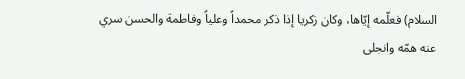السلام) فعلّمه إيّاها، وكان زكريا إذا ذكر محمداً وعلياً وفاطمة والحسن سري عنه همّه وانجلى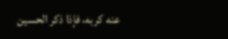عنه كربه، فإذا ذكر الحسين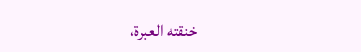خنقته العبرة،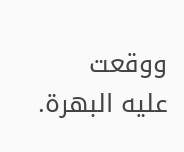ووقعت عليه البهرة.